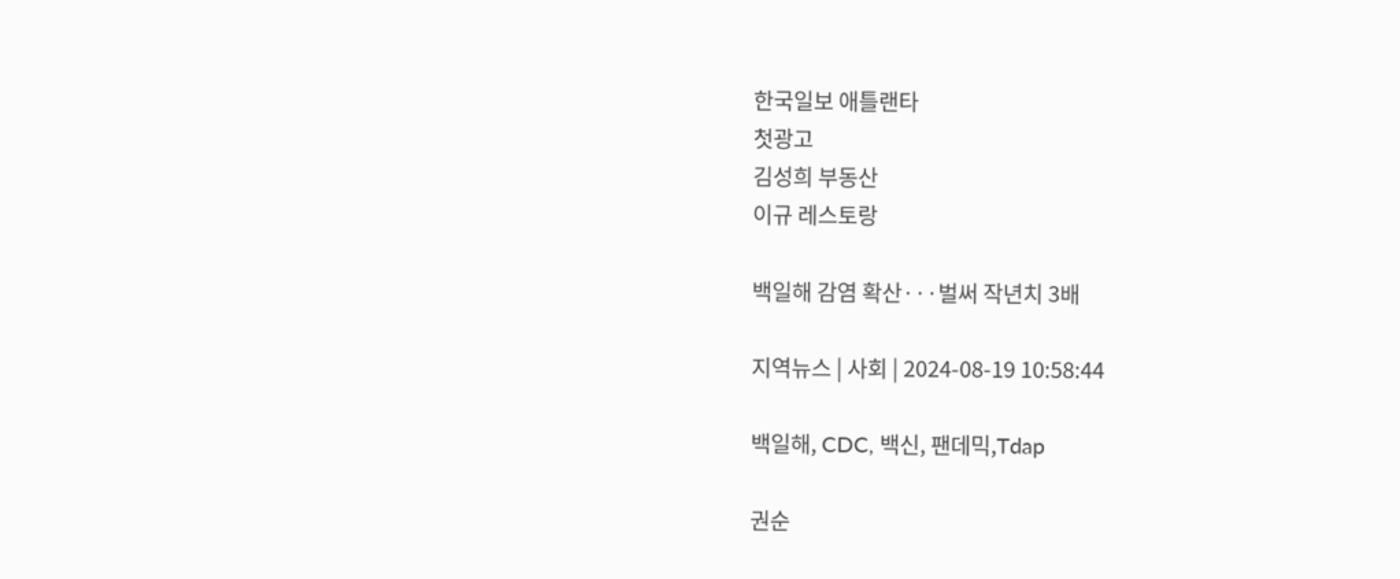한국일보 애틀랜타
첫광고
김성희 부동산
이규 레스토랑

백일해 감염 확산···벌써 작년치 3배

지역뉴스 | 사회 | 2024-08-19 10:58:44

백일해, CDC, 백신, 팬데믹,Tdap

권순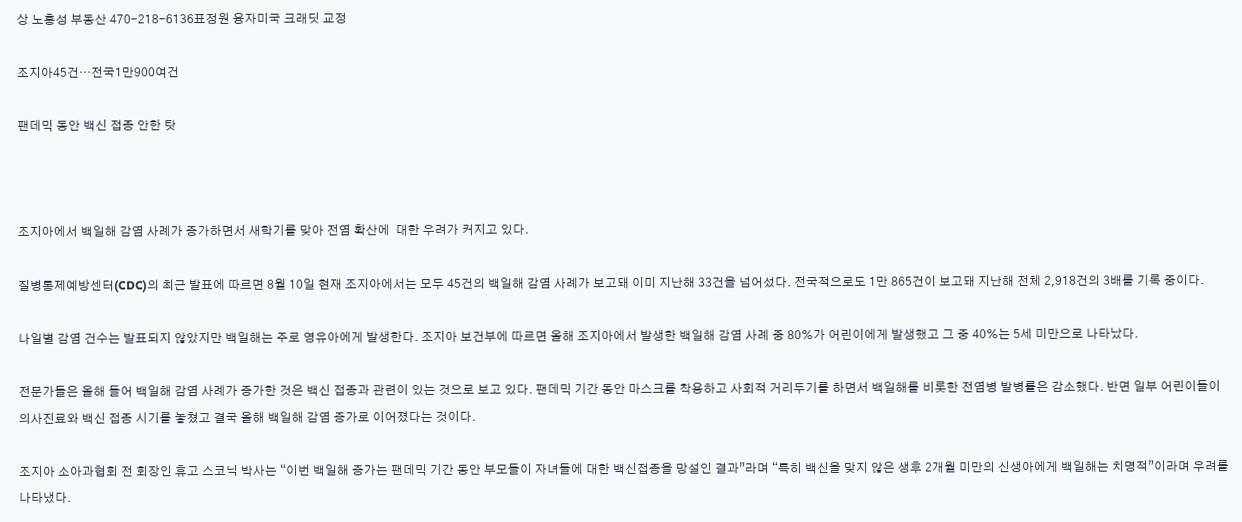상 노흥성 부동산 470-218-6136표정원 융자미국 크래딧 교정

조지아45건···전국1만900여건

팬데믹 동안 백신 접종 안한 탓



조지아에서 백일해 감염 사례가 증가하면서 새학기를 맞아 전염 확산에  대한 우려가 커지고 있다.

질병통제예방센터(CDC)의 최근 발표에 따르면 8월 10일 현재 조지아에서는 모두 45건의 백일해 감염 사례가 보고돼 이미 지난해 33건을 넘어섰다. 전국적으로도 1만 865건이 보고돼 지난해 전체 2,918건의 3배를 기록 중이다.

나일별 감염 건수는 발표되지 않았지만 백일해는 주로 영유아에게 발생한다. 조지아 보건부에 따르면 올해 조지아에서 발생한 백일해 감염 사례 중 80%가 어린이에게 발생했고 그 중 40%는 5세 미만으로 나타났다.

전문가들은 올해 들어 백일해 감염 사례가 증가한 것은 백신 접종과 관련이 있는 것으로 보고 있다. 팬데믹 기간 동안 마스크를 착용하고 사회적 거리두기를 하면서 백일해를 비롯한 전염병 발병률은 감소했다. 반면 일부 어린이들이 의사진료와 백신 접종 시기를 놓쳤고 결국 올해 백일해 감염 증가로 이어졌다는 것이다.

조지아 소아과협회 전 회장인 휴고 스코닉 박사는 “이번 백일해 증가는 팬데믹 기간 동안 부모들이 자녀들에 대한 백신접종을 망설인 결과”라며 “특히 백신을 맞지 않은 생후 2개월 미만의 신생아에게 백일해는 치명적”이라며 우려를 나타냈다.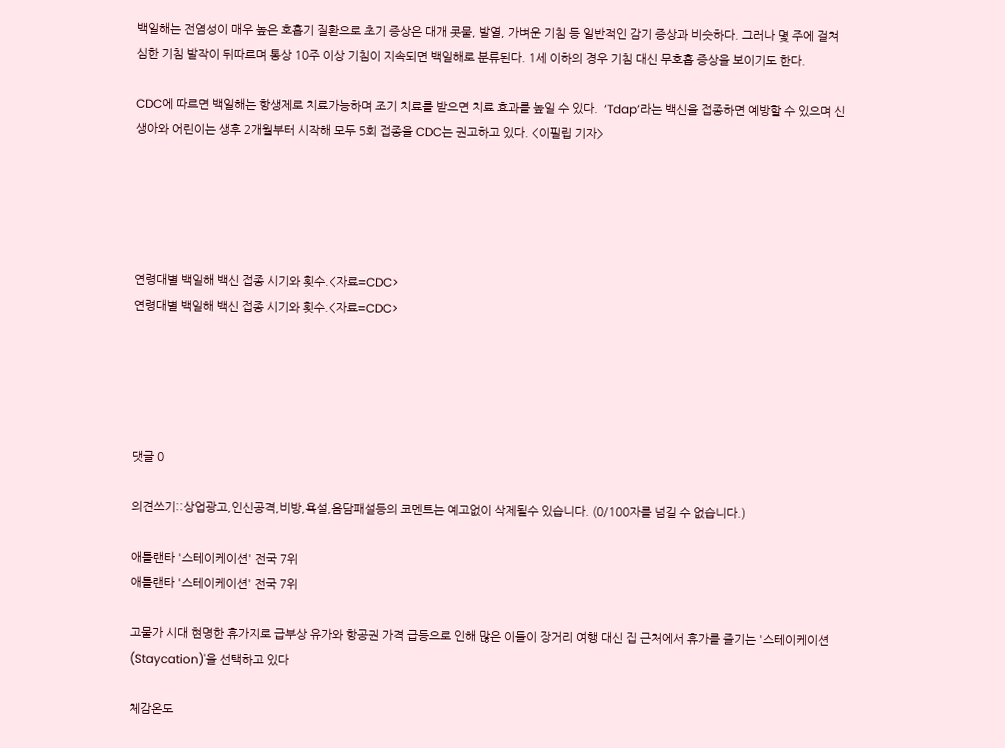백일해는 전염성이 매우 높은 호흡기 질환으로 초기 증상은 대개 콧물, 발열, 가벼운 기침 등 일반적인 감기 증상과 비슷하다. 그러나 몇 주에 걸쳐 심한 기침 발작이 뒤따르며 통상 10주 이상 기침이 지속되면 백일해로 분류된다. 1세 이하의 경우 기침 대신 무호흡 증상을 보이기도 한다.

CDC에 따르면 백일해는 항생제로 치료가능하며 조기 치료를 받으면 치료 효과를 높일 수 있다.  ‘Tdap’라는 백신을 접종하면 예방할 수 있으며 신생아와 어린이는 생후 2개월부터 시작해 모두 5회 접종을 CDC는 권고하고 있다. <이필립 기자>





연령대별 백일해 백신 접종 시기와 횟수.<자료=CDC>
연령대별 백일해 백신 접종 시기와 횟수.<자료=CDC>





댓글 0

의견쓰기::상업광고,인신공격,비방,욕설,음담패설등의 코멘트는 예고없이 삭제될수 있습니다. (0/100자를 넘길 수 없습니다.)

애틀랜타 '스테이케이션' 전국 7위
애틀랜타 '스테이케이션' 전국 7위

고물가 시대 현명한 휴가지로 급부상 유가와 항공권 가격 급등으로 인해 많은 이들이 장거리 여행 대신 집 근처에서 휴가를 즐기는 '스테이케이션(Staycation)'을 선택하고 있다

체감온도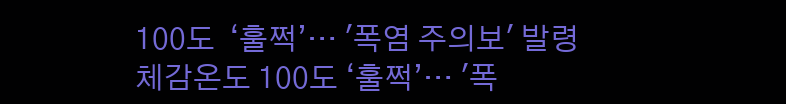100도  ‘훌쩍’… '폭염 주의보' 발령
체감온도 100도 ‘훌쩍’… '폭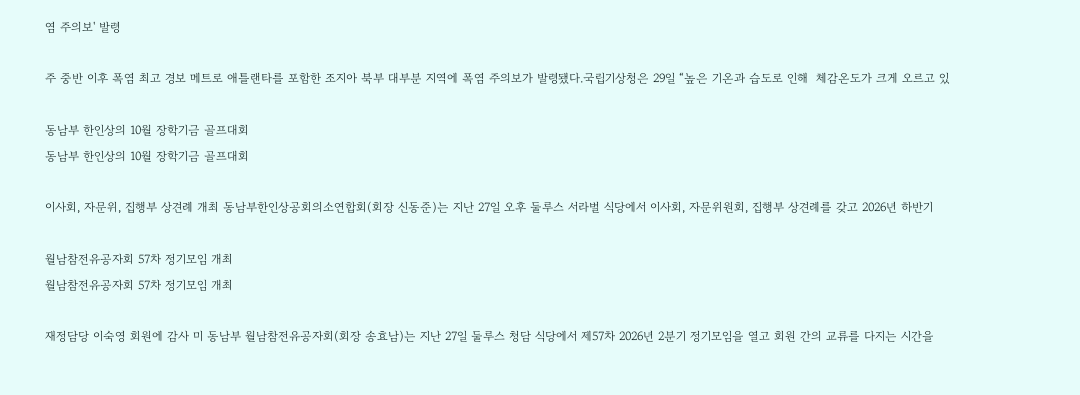염 주의보' 발령

주 중반 이후 폭염 최고 경보 메트로 애틀랜타를 포함한 조지아 북부 대부분 지역에 폭염 주의보가 발령됐다.국립기상청은 29일 “높은 기온과 습도로 인해  체감온도가 크게 오르고 있

동남부 한인상의 10월 장학기금 골프대회
동남부 한인상의 10월 장학기금 골프대회

이사회, 자문위, 집행부 상견례 개최 동남부한인상공회의소연합회(회장 신동준)는 지난 27일 오후 둘루스 서라벌 식당에서 이사회, 자문위원회, 집행부 상견례를 갖고 2026년 하반기

월남참전유공자회 57차 정기모임 개최
월남참전유공자회 57차 정기모임 개최

재정담당 이숙영 회원에 감사 미 동남부 월남참전유공자회(회장 송효남)는 지난 27일 둘루스 청담 식당에서 제57차 2026년 2분기 정기모임을 열고 회원 간의 교류를 다지는 시간을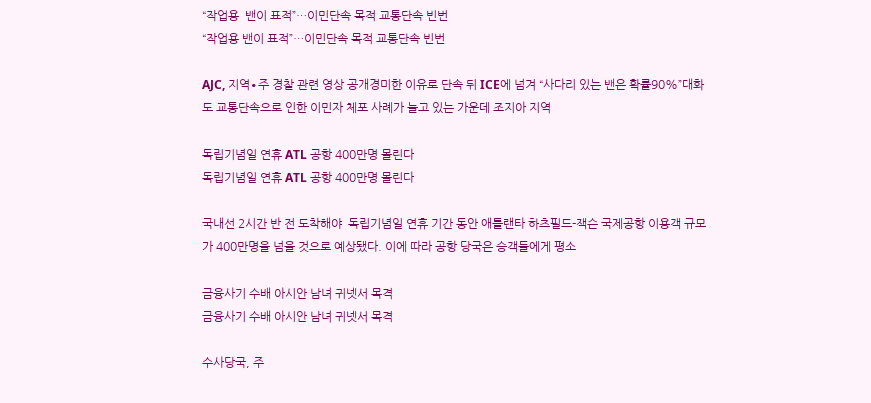“작업용  밴이 표적”…이민단속 목적 교통단속 빈번
“작업용 밴이 표적”…이민단속 목적 교통단속 빈번

AJC, 지역∙주 경찰 관련 영상 공개경미한 이유로 단속 뒤 ICE에 넘겨 “사다리 있는 밴은 확률90%”대화도 교통단속으로 인한 이민자 체포 사례가 늘고 있는 가운데 조지아 지역

독립기념일 연휴 ATL 공항 400만명 몰린다
독립기념일 연휴 ATL 공항 400만명 몰린다

국내선 2시간 반 전 도착해야  독립기념일 연휴 기간 동안 애틀랜타 하츠필드-잭슨 국제공항 이용객 규모가 400만명을 넘을 것으로 예상됐다. 이에 따라 공항 당국은 승객들에게 평소

금융사기 수배 아시안 남녀 귀넷서 목격
금융사기 수배 아시안 남녀 귀넷서 목격

수사당국, 주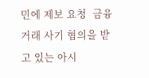민에 제보 요청  금융거래 사기 혐의을 받고 있는 아시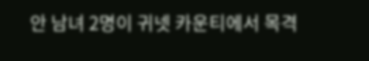안 남녀 2명이 귀넷 카운티에서 목격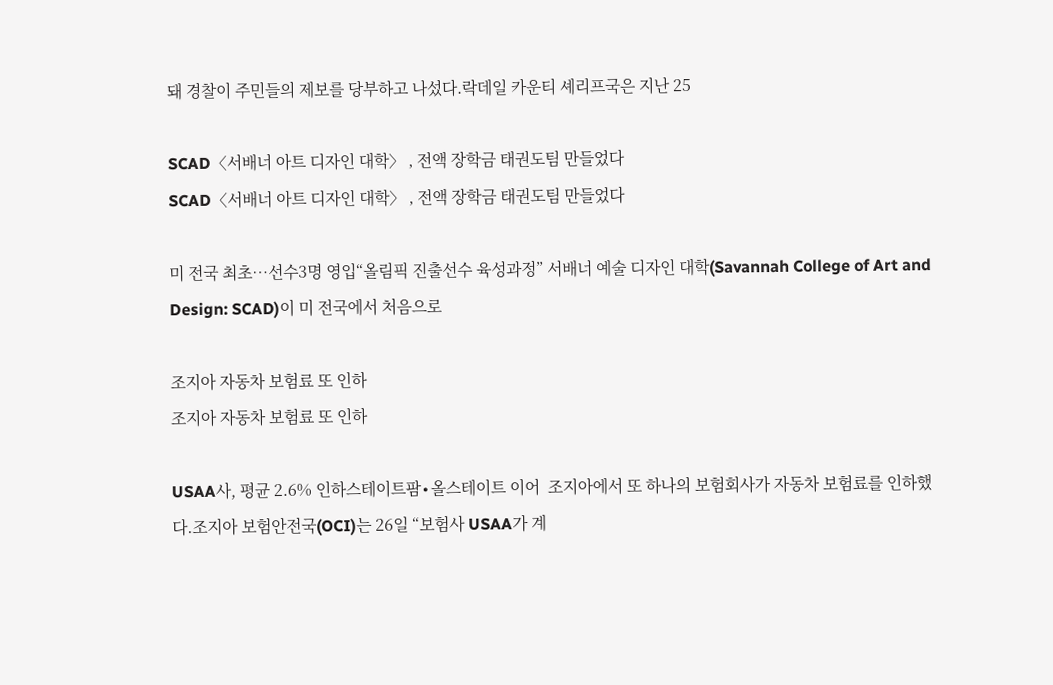돼 경찰이 주민들의 제보를 당부하고 나섰다.락데일 카운티 셰리프국은 지난 25

SCAD〈서배너 아트 디자인 대학〉 ‚ 전액 장학금 태권도팀 만들었다
SCAD〈서배너 아트 디자인 대학〉 ‚ 전액 장학금 태권도팀 만들었다

미 전국 최초…선수3명 영입“올림픽 진출선수 육성과정” 서배너 예술 디자인 대학(Savannah College of Art and Design: SCAD)이 미 전국에서 처음으로

조지아 자동차 보험료 또 인하
조지아 자동차 보험료 또 인하

USAA사, 평균 2.6% 인하스테이트팜∙올스테이트 이어  조지아에서 또 하나의 보험회사가 자동차 보험료를 인하했다.조지아 보험안전국(OCI)는 26일 “보험사 USAA가 계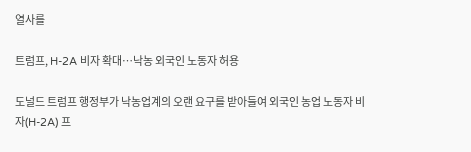열사를

트럼프, H-2A 비자 확대…낙농 외국인 노동자 허용

도널드 트럼프 행정부가 낙농업계의 오랜 요구를 받아들여 외국인 농업 노동자 비자(H-2A) 프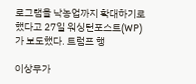로그램을 낙농업까지 확대하기로 했다고 27일 워싱턴포스트(WP)가 보도했다. 트럼프 행

이상무가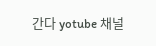간다 yotube 채널